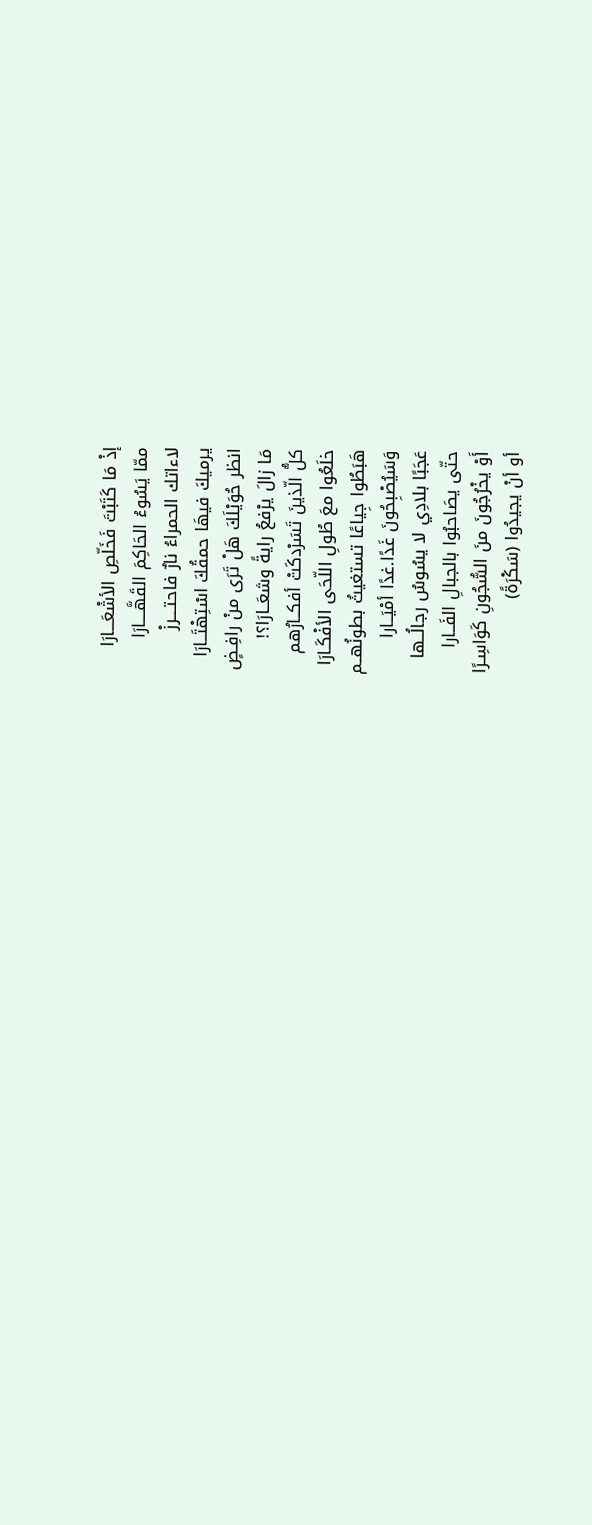إذْ مَا كَتَبْتَ فَخَلّصِ الأشْعَـــارَا
ممّا يَسُوءُ الحَاكِمَ القَهَّــــارَا
لاءاتك الحمراءُ نارٌ فاحتــــرزْ
يرميكَ فيهَا حمقُكَ اسْتِهْتَــارَا
انظر حُوَيْلَكَ هَلْ تَرَى منْ رافِـضٍ
مَا زالَ يرْفعُ رايةً وشعَــارَا؟!
كلُّ الّذينَ تَسَرْدكَتْ أفكــارُهم
خلَعُوا معَ طُولِ اللّحَى الأفْكَـارَا
هَبَطُوا جِياعًا تستغيثُ بطونُهــم
وَسَيُصْبِحُونَ غَدًا.غدًا أمْيَــارا
عَجَبًا بلادِي لا يسُوسُ رجالُــها
حتّى يصَاحبُوا بالجبالِ الفَــارا
أَوْ يخْرُجُونَ منَ السُّجُونِ كَوَاسِـرًا
أو أنْ يجيدُوا (سَكْرَةً)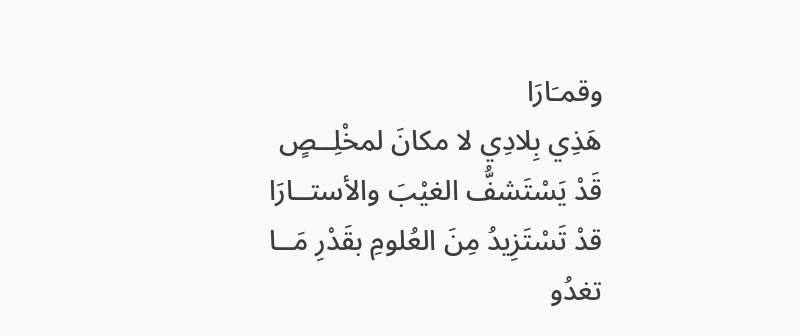وقمـَارَا
هَذِي بِلادِي لا مكانَ لمخْلِــصٍ
قَدْ يَسْتَشفُّ الغيْبَ والأستــارَا
قدْ تَسْتَزِيدُ مِنَ العُلومِ بقَدْرِ مَــا
تغدُو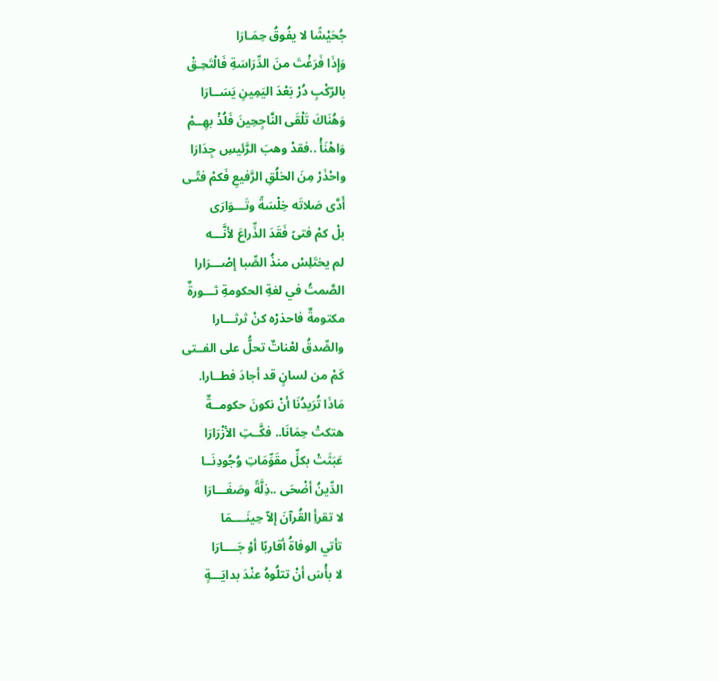جُحَيْشًا لا يفُوقُ حِمَـارَا
وَإِذَا فَرَغْتَ منَ الدِّرَاسَةِ فَالْتَحِـقْ
بالرّكْبِ دُرْ بَعْدَ اليَمِينِ يَسَــارَا
وَهُنَاكَ تَلْقَى النَّاجِحِينَ فَلُذْ بهِــمْ
وَاهْنَأْ ..فقدْ وهبَ الرَّئيسِ جِدَارَا
واحْذَرْ مِنَ الخلُقِ الرَّفيعِ فَكمْ فتًـى
أَدَّى صَلاتَه خِلْسَةً وتَـــوَارَى
بلْ كمْ فتىً فَقَدَ الذِّراعَ لأنَّـــه
لم يختَلِسْ منذُ الصِّبا إصْـــرَارا
الصَّمتُ في لغةِ الحكومةِ ثـــورةٌ
مكتومةٌ فاحذرْه كنْ ثرثـــارا
والصِّدقُ لعْناتٌ تحلُّ على الفــتى
كَمْ من لسانٍ قد أجادَ فطــارا.
مَاذَا تُرَيدُنَا أنْ نكونَ حكومــةٌ
هتكتْ حِمَانَا.. فكَّــتِ الأزْرَارَا
عَبَثَتْ بكلِّ مقَوِّمَاتِ وُجُودِنَــا
الدِّينُ أضْحَى ..ذِلَّةً وصَغَـــارَا
لا تقرأِ القُرآنَ إلاّ حِينَــــمَا
تأتي الوفاةُ أقاربًا أوْ جَــــارَا
لا بأْسَ أنْ تتلُوهُ عنْدَ بدايَـــةٍ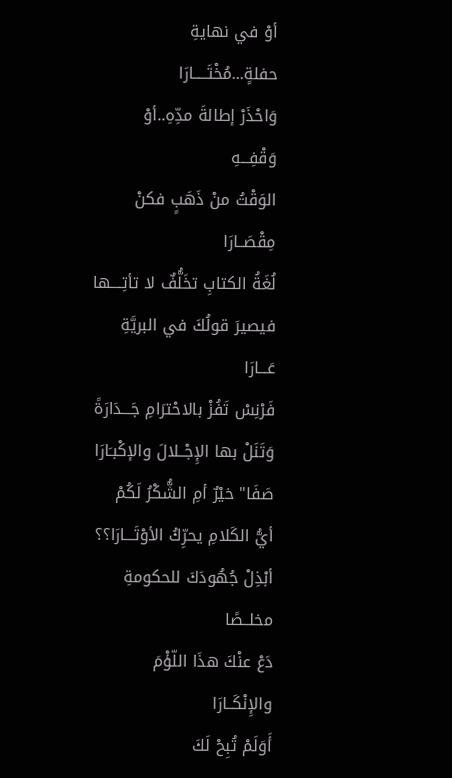أوْ في نهايةِ حفلةٍ...مُخْتَـــــارَا
وَاحْذَرْ إطالةَ مدِّهِ..أوْ وَقْفِـــهِ
الوَقْتُ منْ ذَهَبٍ فكنْ مِقْصَــارَا
لُغَةُ الكتابِ تخَلُّفٌ لا تأتِــــها
فيصيرَ قولُكَ في البريَّةِ عَـــارَا
فَرْنِسْ تَفُزْ بالاحْترَامِ جَـــدَارَةً
وَتَنَلْ بها الإِجْــلالَ والإكْبـَارَا
صَفَا" خيْرٌ أمِ الشُّكْرُ لَكُمْ
أيُّ الكَلامِ يحرِّكُ الأوْتَـــارَا؟؟
أبْذِلْ جُهُودَكَ للحكومةِ مخلــصًا
دَعْ عنْكَ هذَا اللّؤْمَ والإِنْكَــارَا
أَوَلَمْ تُبِحْ لَكَ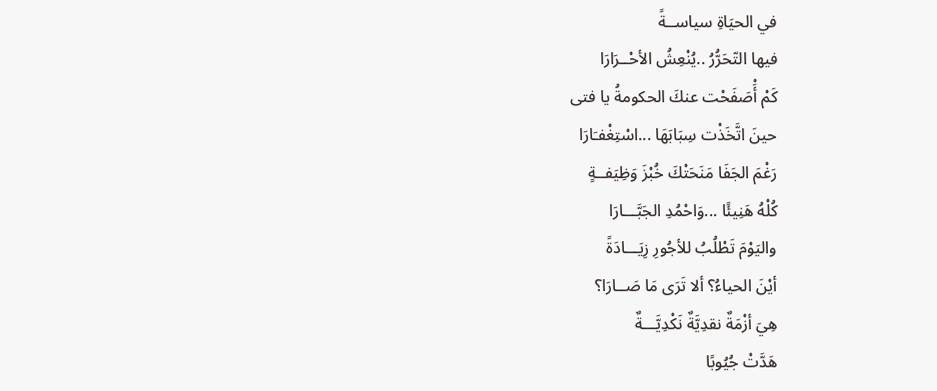في الحيَاةِ سياســةً
فيها التّحَرُّرُ ..يُنْعِشُ الأحْــرَارَا
كَمْ أَْصَفَحْت عنكَ الحكومةُ يا فتى
حينَ اتَّخَذْت سِبَابَهَا ...اسْتِغْفـَارَا
رَغْمَ الجَفَا مَنَحَتْكَ خُبْزَ وَظِيَفــةٍ
كُلْهُ هَنِيئًا ...وَاحْمُدِ الجَبَّـــارَا
واليَوْمَ تَطْلُبُ للأجُورِ زِيَـــادَةً
أيْنَ الحياءُ؟ ألا تَرَى مَا صَــارَا؟
هِيَ أزْمَةٌ نقدِيَّةٌ نَكْدِيَّـــةٌ
هَدَّتْ جُيُوبًا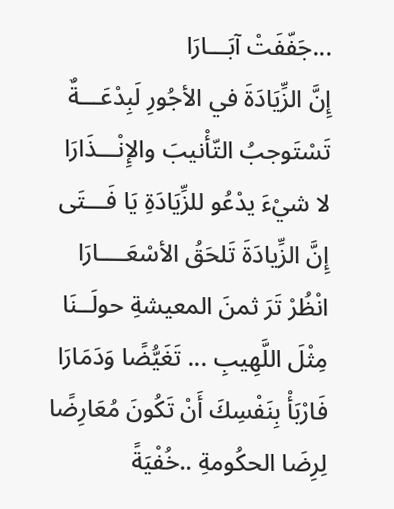...جَفّفَتْ آبَـــارَا
إِنَّ الزِّيَادَةَ في الأجُورِ لَبِدْعَـــةٌ
تَسْتَوجبُ التّأْنيبَ والإِنْـــذَارَا
لا شيْءَ يدْعُو للزِّيَادَةِ يَا فَـــتَى
إِنَّ الزِّيادَةَ تَلحَقُ الأسْعَــــارَا
انْظُرْ تَرَ ثمنَ المعيشةِ حولَــنَا
مِثْلَ اللَّهِيبِ ... تَغَيُّضًا وَدَمَارَا
فَارْبَأْ بِنَفْسِكَ أَنْ تَكُونَ مُعَارِضًا
لِرِضَا الحكُومةِ ..خُفْيَةً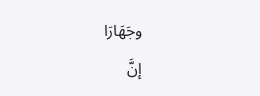وجَهَارَا
إنَّ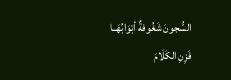السُّجونَ شَغُوفةٌ أبْوَابُهَــا
فَزِنِ الكَلَامَ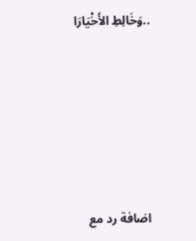..وَخَالِطِ الأَخْيَارَا






اضافة رد مع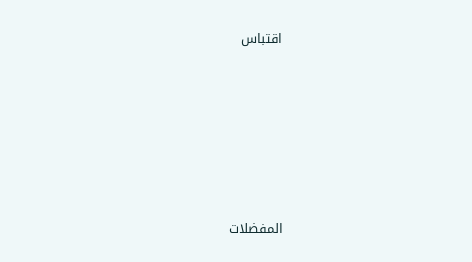اقتباس










المفضلات